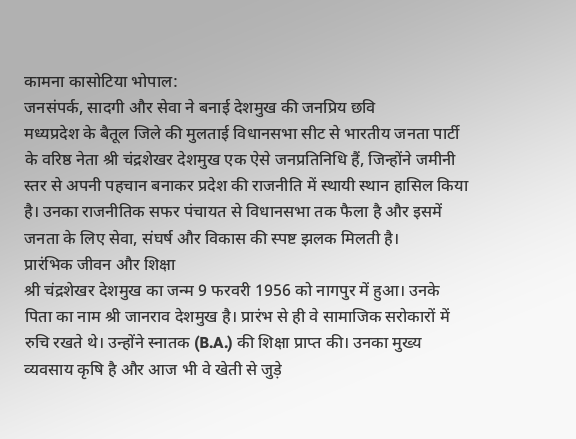कामना कासोटिया भोपाल:
जनसंपर्क, सादगी और सेवा ने बनाई देशमुख की जनप्रिय छवि
मध्यप्रदेश के बैतूल जिले की मुलताई विधानसभा सीट से भारतीय जनता पार्टी के वरिष्ठ नेता श्री चंद्रशेखर देशमुख एक ऐसे जनप्रतिनिधि हैं, जिन्होंने जमीनी स्तर से अपनी पहचान बनाकर प्रदेश की राजनीति में स्थायी स्थान हासिल किया है। उनका राजनीतिक सफर पंचायत से विधानसभा तक फैला है और इसमें जनता के लिए सेवा, संघर्ष और विकास की स्पष्ट झलक मिलती है।
प्रारंभिक जीवन और शिक्षा
श्री चंद्रशेखर देशमुख का जन्म 9 फरवरी 1956 को नागपुर में हुआ। उनके पिता का नाम श्री जानराव देशमुख है। प्रारंभ से ही वे सामाजिक सरोकारों में रुचि रखते थे। उन्होंने स्नातक (B.A.) की शिक्षा प्राप्त की। उनका मुख्य व्यवसाय कृषि है और आज भी वे खेती से जुड़े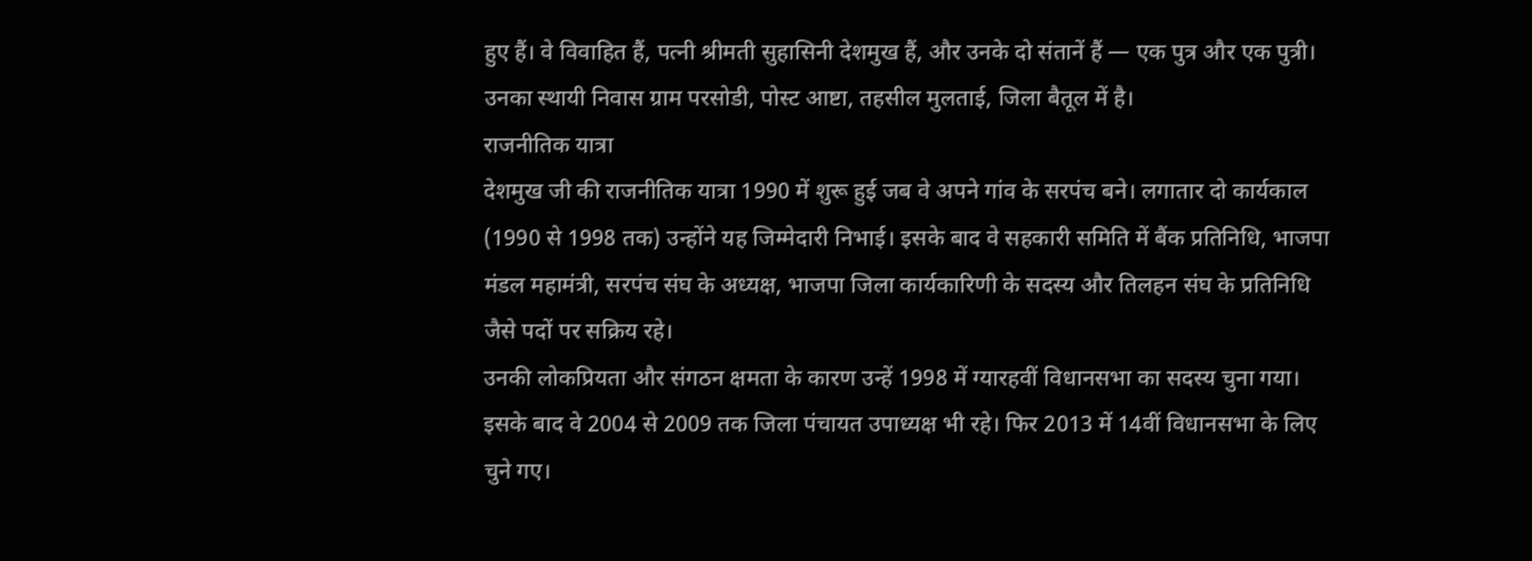हुए हैं। वे विवाहित हैं, पत्नी श्रीमती सुहासिनी देशमुख हैं, और उनके दो संतानें हैं — एक पुत्र और एक पुत्री।
उनका स्थायी निवास ग्राम परसोडी, पोस्ट आष्टा, तहसील मुलताई, जिला बैतूल में है।
राजनीतिक यात्रा
देशमुख जी की राजनीतिक यात्रा 1990 में शुरू हुई जब वे अपने गांव के सरपंच बने। लगातार दो कार्यकाल (1990 से 1998 तक) उन्होंने यह जिम्मेदारी निभाई। इसके बाद वे सहकारी समिति में बैंक प्रतिनिधि, भाजपा मंडल महामंत्री, सरपंच संघ के अध्यक्ष, भाजपा जिला कार्यकारिणी के सदस्य और तिलहन संघ के प्रतिनिधि जैसे पदों पर सक्रिय रहे।
उनकी लोकप्रियता और संगठन क्षमता के कारण उन्हें 1998 में ग्यारहवीं विधानसभा का सदस्य चुना गया। इसके बाद वे 2004 से 2009 तक जिला पंचायत उपाध्यक्ष भी रहे। फिर 2013 में 14वीं विधानसभा के लिए चुने गए।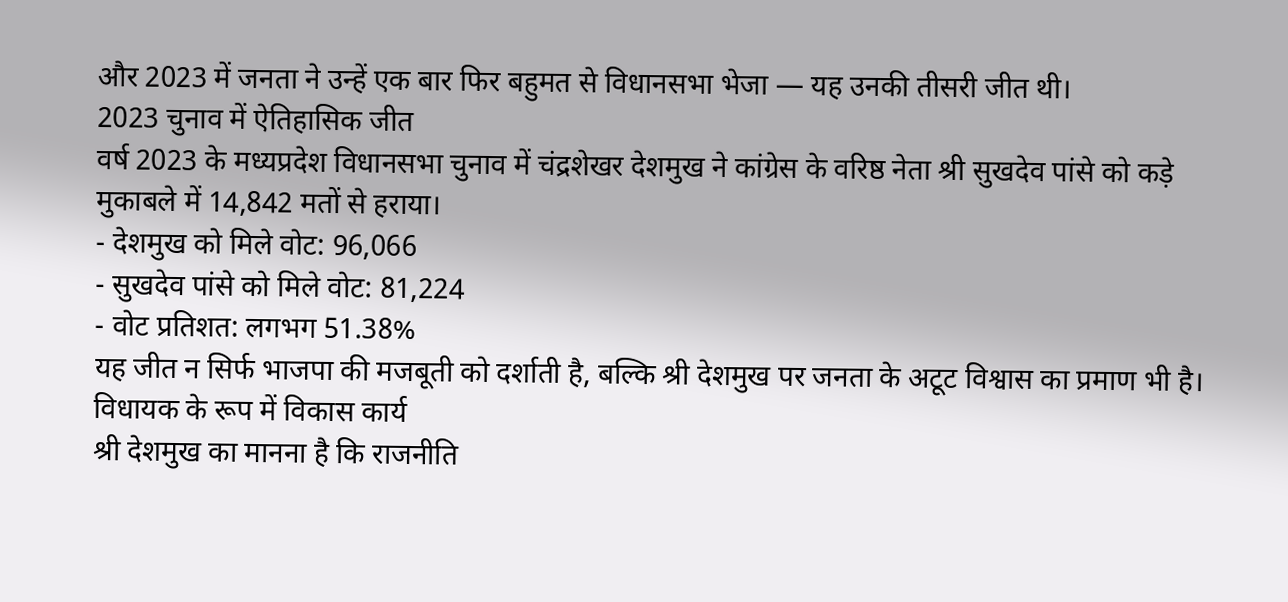और 2023 में जनता ने उन्हें एक बार फिर बहुमत से विधानसभा भेजा — यह उनकी तीसरी जीत थी।
2023 चुनाव में ऐतिहासिक जीत
वर्ष 2023 के मध्यप्रदेश विधानसभा चुनाव में चंद्रशेखर देशमुख ने कांग्रेस के वरिष्ठ नेता श्री सुखदेव पांसे को कड़े मुकाबले में 14,842 मतों से हराया।
- देशमुख को मिले वोट: 96,066
- सुखदेव पांसे को मिले वोट: 81,224
- वोट प्रतिशत: लगभग 51.38%
यह जीत न सिर्फ भाजपा की मजबूती को दर्शाती है, बल्कि श्री देशमुख पर जनता के अटूट विश्वास का प्रमाण भी है।
विधायक के रूप में विकास कार्य
श्री देशमुख का मानना है कि राजनीति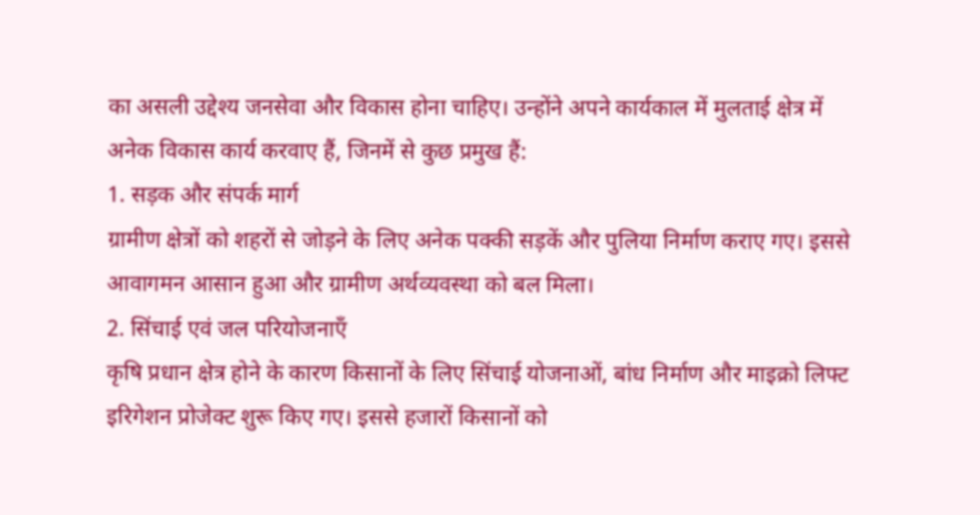का असली उद्देश्य जनसेवा और विकास होना चाहिए। उन्होंने अपने कार्यकाल में मुलताई क्षेत्र में अनेक विकास कार्य करवाए हैं, जिनमें से कुछ प्रमुख हैं:
1. सड़क और संपर्क मार्ग
ग्रामीण क्षेत्रों को शहरों से जोड़ने के लिए अनेक पक्की सड़कें और पुलिया निर्माण कराए गए। इससे आवागमन आसान हुआ और ग्रामीण अर्थव्यवस्था को बल मिला।
2. सिंचाई एवं जल परियोजनाएँ
कृषि प्रधान क्षेत्र होने के कारण किसानों के लिए सिंचाई योजनाओं, बांध निर्माण और माइक्रो लिफ्ट इरिगेशन प्रोजेक्ट शुरू किए गए। इससे हजारों किसानों को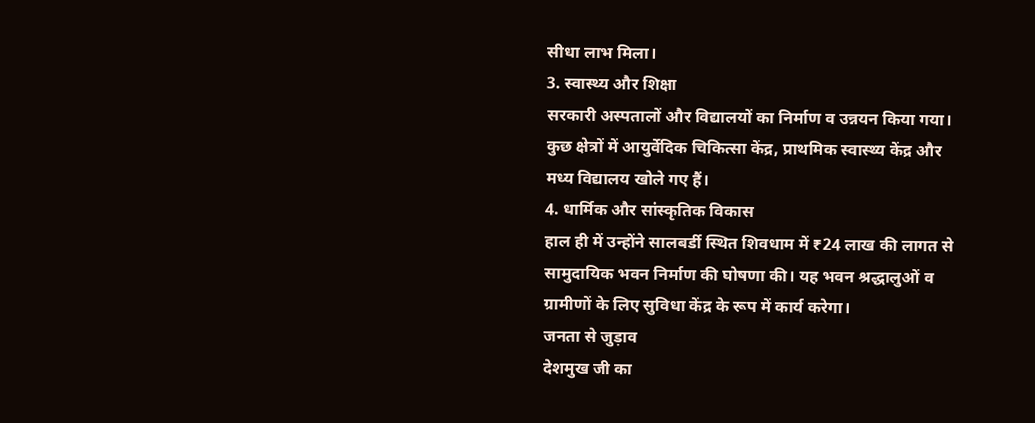सीधा लाभ मिला।
3. स्वास्थ्य और शिक्षा
सरकारी अस्पतालों और विद्यालयों का निर्माण व उन्नयन किया गया। कुछ क्षेत्रों में आयुर्वेदिक चिकित्सा केंद्र, प्राथमिक स्वास्थ्य केंद्र और मध्य विद्यालय खोले गए हैं।
4. धार्मिक और सांस्कृतिक विकास
हाल ही में उन्होंने सालबर्डी स्थित शिवधाम में ₹24 लाख की लागत से सामुदायिक भवन निर्माण की घोषणा की। यह भवन श्रद्धालुओं व ग्रामीणों के लिए सुविधा केंद्र के रूप में कार्य करेगा।
जनता से जुड़ाव
देशमुख जी का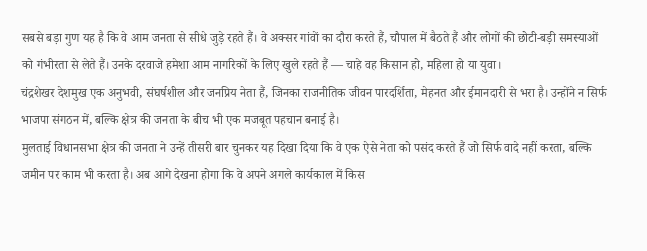सबसे बड़ा गुण यह है कि वे आम जनता से सीधे जुड़े रहते हैं। वे अक्सर गांवों का दौरा करते हैं, चौपाल में बैठते हैं और लोगों की छोटी-बड़ी समस्याओं को गंभीरता से लेते हैं। उनके दरवाजे हमेशा आम नागरिकों के लिए खुले रहते हैं — चाहे वह किसान हो, महिला हो या युवा।
चंद्रशेखर देशमुख एक अनुभवी, संघर्षशील और जनप्रिय नेता हैं, जिनका राजनीतिक जीवन पारदर्शिता, मेहनत और ईमानदारी से भरा है। उन्होंने न सिर्फ भाजपा संगठन में, बल्कि क्षेत्र की जनता के बीच भी एक मजबूत पहचान बनाई है।
मुलताई विधानसभा क्षेत्र की जनता ने उन्हें तीसरी बार चुनकर यह दिखा दिया कि वे एक ऐसे नेता को पसंद करते हैं जो सिर्फ वादे नहीं करता, बल्कि जमीन पर काम भी करता है। अब आगे देखना होगा कि वे अपने अगले कार्यकाल में किस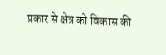प्रकार से क्षेत्र को विकास की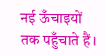नई ऊँचाइयों तक पहुँचाते हैं।